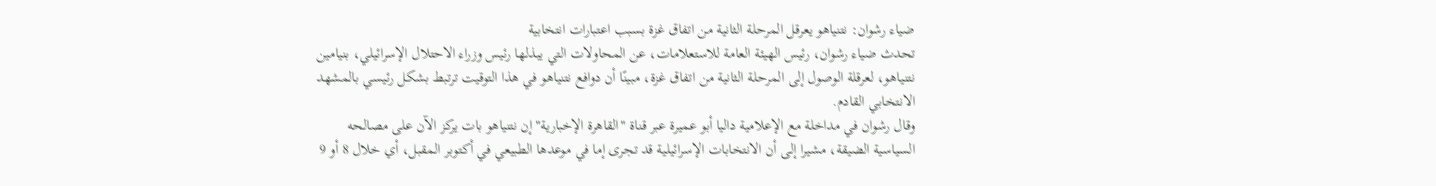ضياء رشوان: نتنياهو يعرقل المرحلة الثانية من اتفاق غزة بسبب اعتبارات انتخابية
تحدث ضياء رشوان، رئيس الهيئة العامة للاستعلامات، عن المحاولات التي يبذلها رئيس وزراء الاحتلال الإسرائيلي، بنيامين نتنياهو، لعرقلة الوصول إلى المرحلة الثانية من اتفاق غزة، مبينًا أن دوافع نتنياهو في هذا التوقيت ترتبط بشكل رئيسي بالمشهد الانتخابي القادم.
وقال رشوان في مداخلة مع الإعلامية داليا أبو عميرة عبر قناة "القاهرة الإخبارية" إن نتنياهو بات يركز الآن على مصالحه السياسية الضيقة، مشيرا إلى أن الانتخابات الإسرائيلية قد تجرى إما في موعدها الطبيعي في أكتوبر المقبل، أي خلال 8 أو 9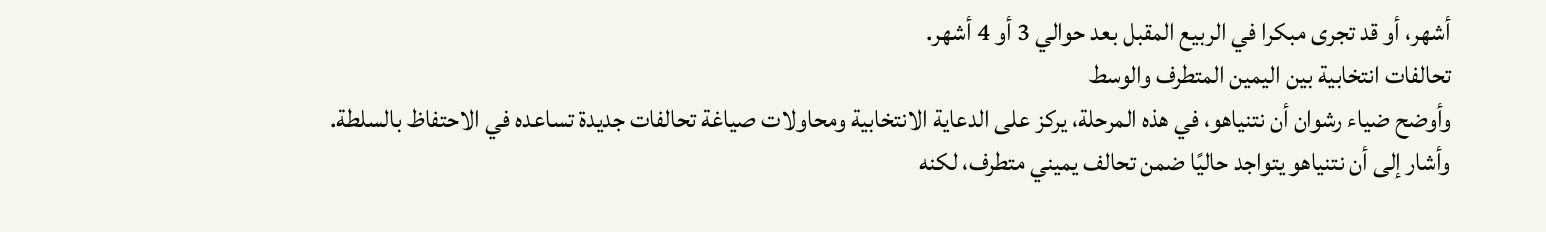أشهر، أو قد تجرى مبكرا في الربيع المقبل بعد حوالي 3 أو 4 أشهر.
تحالفات انتخابية بين اليمين المتطرف والوسط
وأوضح ضياء رشوان أن نتنياهو، في هذه المرحلة، يركز على الدعاية الانتخابية ومحاولات صياغة تحالفات جديدة تساعده في الاحتفاظ بالسلطة.
وأشار إلى أن نتنياهو يتواجد حاليًا ضمن تحالف يميني متطرف، لكنه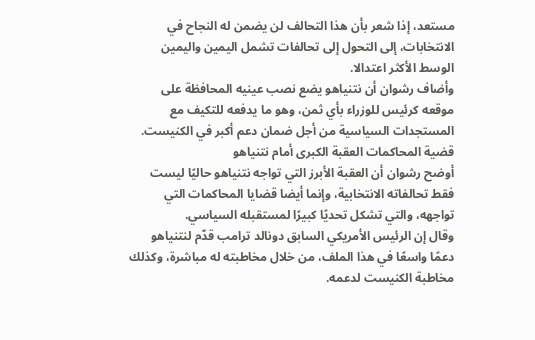مستعد، إذا شعر بأن هذا التحالف لن يضمن له النجاح في الانتخابات، إلى التحول إلى تحالفات تشمل اليمين واليمين الوسط الأكثر اعتدالا.
وأضاف رشوان أن نتنياهو يضع نصب عينيه المحافظة على موقعه كرئيس للوزراء بأي ثمن، وهو ما يدفعه للتكيف مع المستجدات السياسية من أجل ضمان دعم أكبر في الكنيست.
قضية المحاكمات العقبة الكبرى أمام نتنياهو
أوضح رشوان أن العقبة الأبرز التي تواجه نتنياهو حاليًا ليست فقط تحالفاته الانتخابية، وإنما أيضا قضايا المحاكمات التي تواجهه، والتي تشكل تحديًا كبيرًا لمستقبله السياسي.
وقال إن الرئيس الأمريكي السابق دونالد ترامب قدّم لنتنياهو دعمًا واسعًا في هذا الملف، من خلال مخاطبته له مباشرة، وكذلك مخاطبة الكنيست لدعمه.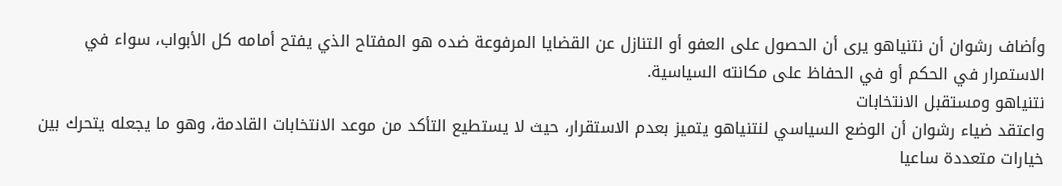وأضاف رشوان أن نتنياهو يرى أن الحصول على العفو أو التنازل عن القضايا المرفوعة ضده هو المفتاح الذي يفتح أمامه كل الأبواب، سواء في الاستمرار في الحكم أو في الحفاظ على مكانته السياسية.
نتنياهو ومستقبل الانتخابات
واعتقد ضياء رشوان أن الوضع السياسي لنتنياهو يتميز بعدم الاستقرار، حيث لا يستطيع التأكد من موعد الانتخابات القادمة، وهو ما يجعله يتحرك بين خيارات متعددة ساعيا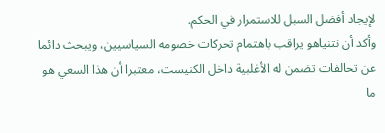لإيجاد أفضل السبل للاستمرار في الحكم.
وأكد أن نتنياهو يراقب باهتمام تحركات خصومه السياسيين، ويبحث دائما عن تحالفات تضمن له الأغلبية داخل الكنيست، معتبرا أن هذا السعي هو ما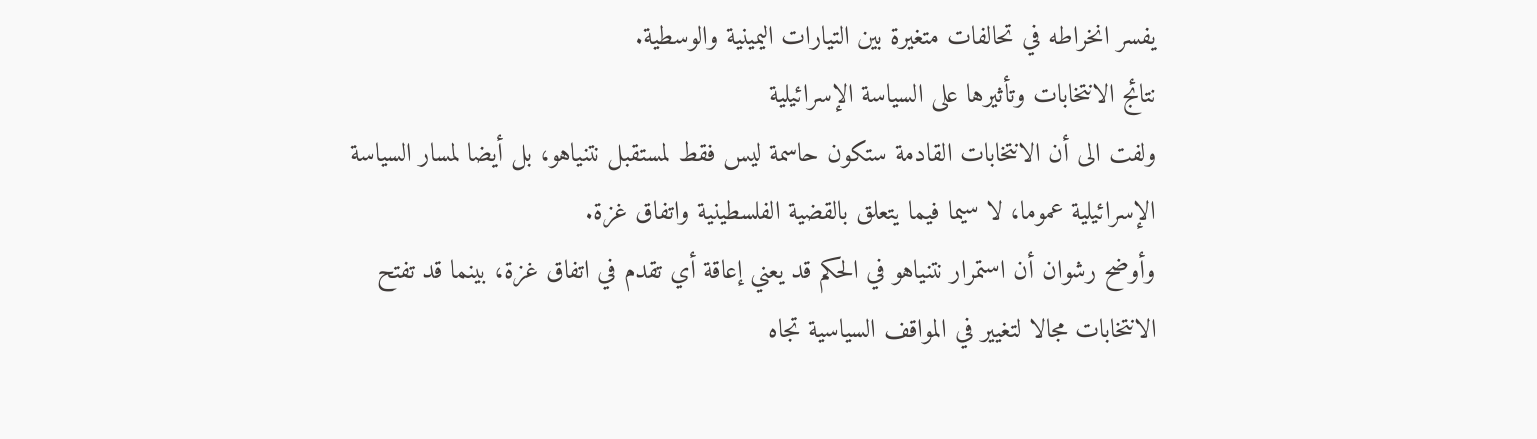يفسر انخراطه في تحالفات متغيرة بين التيارات اليمينية والوسطية.
نتائج الانتخابات وتأثيرها على السياسة الإسرائيلية
ولفت الى أن الانتخابات القادمة ستكون حاسمة ليس فقط لمستقبل نتنياهو، بل أيضا لمسار السياسة الإسرائيلية عموما، لا سيما فيما يتعلق بالقضية الفلسطينية واتفاق غزة.
وأوضح رشوان أن استمرار نتنياهو في الحكم قد يعني إعاقة أي تقدم في اتفاق غزة، بينما قد تفتح الانتخابات مجالا لتغيير في المواقف السياسية تجاه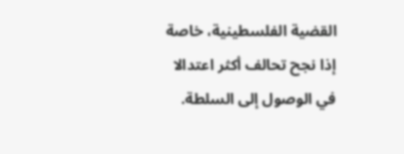القضية الفلسطينية، خاصة إذا نجح تحالف أكثر اعتدالا في الوصول إلى السلطة.